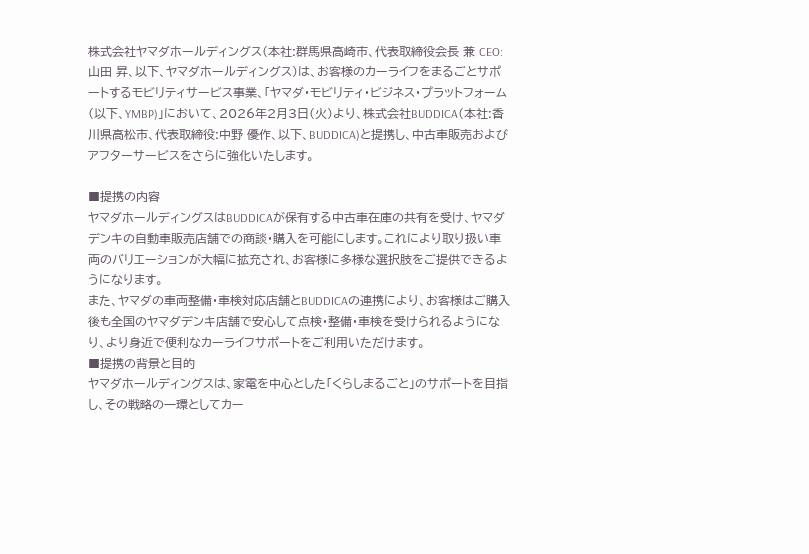株式会社ヤマダホールディングス(本社:群馬県高崎市、代表取締役会長 兼 CEO:山田 昇、以下、ヤマダホールディングス)は、お客様のカーライフをまるごとサポートするモビリティサービス事業、「ヤマダ・モビリティ・ビジネス・プラットフォーム(以下、YMBP)」において、2026年2月3日(火)より、株式会社BUDDICA(本社:香川県高松市、代表取締役:中野 優作、以下、BUDDICA)と提携し、中古車販売およびアフターサービスをさらに強化いたします。

■提携の内容
ヤマダホールディングスはBUDDICAが保有する中古車在庫の共有を受け、ヤマダデンキの自動車販売店舗での商談・購入を可能にします。これにより取り扱い車両のバリエーションが大幅に拡充され、お客様に多様な選択肢をご提供できるようになります。
また、ヤマダの車両整備・車検対応店舗とBUDDICAの連携により、お客様はご購入後も全国のヤマダデンキ店舗で安心して点検・整備・車検を受けられるようになり、より身近で便利なカーライフサポートをご利用いただけます。
■提携の背景と目的
ヤマダホールディングスは、家電を中心とした「くらしまるごと」のサポートを目指し、その戦略の一環としてカー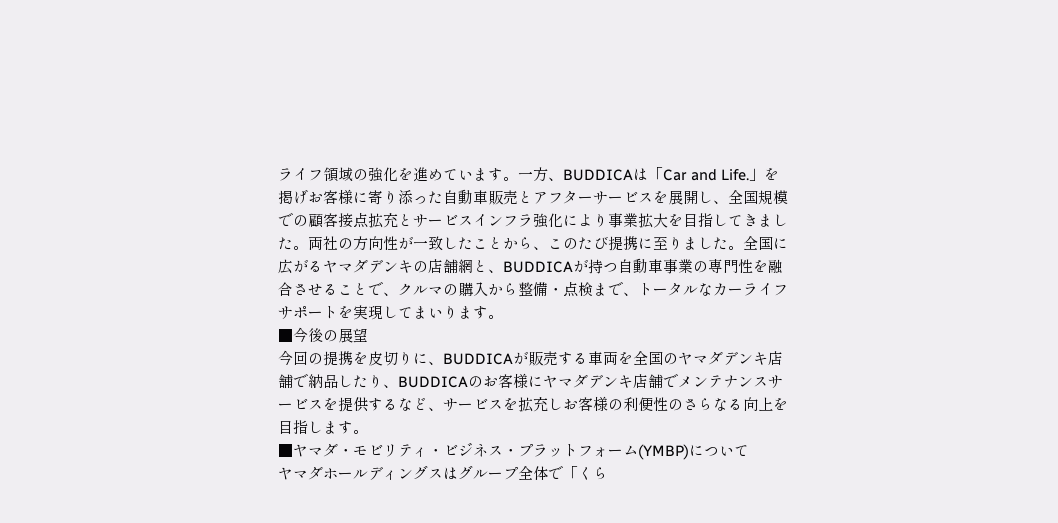ライフ領域の強化を進めています。一方、BUDDICAは「Car and Life.」を掲げお客様に寄り添った自動車販売とアフターサービスを展開し、全国規模での顧客接点拡充とサービスインフラ強化により事業拡大を目指してきました。両社の方向性が一致したことから、このたび提携に至りました。全国に広がるヤマダデンキの店舗網と、BUDDICAが持つ自動車事業の専門性を融合させることで、クルマの購入から整備・点検まで、トータルなカーライフサポートを実現してまいります。
■今後の展望
今回の提携を皮切りに、BUDDICAが販売する車両を全国のヤマダデンキ店舗で納品したり、BUDDICAのお客様にヤマダデンキ店舗でメンテナンスサービスを提供するなど、サービスを拡充しお客様の利便性のさらなる向上を目指します。
■ヤマダ・モビリティ・ビジネス・プラットフォーム(YMBP)について
ヤマダホールディングスはグループ全体で「くら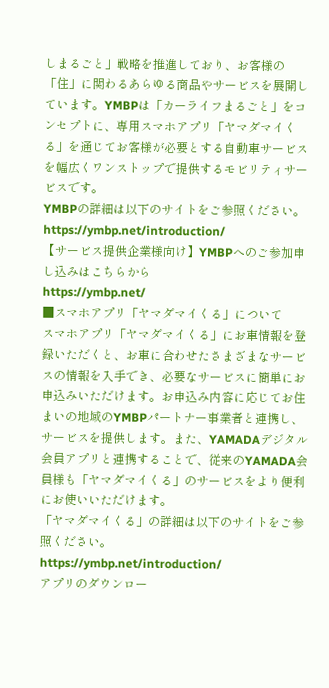しまるごと」戦略を推進しており、お客様の「住」に関わるあらゆる商品やサービスを展開しています。YMBPは「カーライフまるごと」をコンセプトに、専用スマホアプリ「ヤマダマイくる」を通じてお客様が必要とする自動車サービスを幅広くワンストップで提供するモビリティサービスです。
YMBPの詳細は以下のサイトをご参照ください。
https://ymbp.net/introduction/
【サービス提供企業様向け】YMBPへのご参加申し込みはこちらから
https://ymbp.net/
■スマホアプリ「ヤマダマイくる」について
スマホアプリ「ヤマダマイくる」にお車情報を登録いただくと、お車に合わせたさまざまなサービスの情報を入手でき、必要なサービスに簡単にお申込みいただけます。お申込み内容に応じてお住まいの地域のYMBPパートナー事業者と連携し、サービスを提供します。また、YAMADAデジタル会員アプリと連携することで、従来のYAMADA会員様も「ヤマダマイくる」のサービスをより便利にお使いいただけます。
「ヤマダマイくる」の詳細は以下のサイトをご参照ください。
https://ymbp.net/introduction/
アプリのダウンロー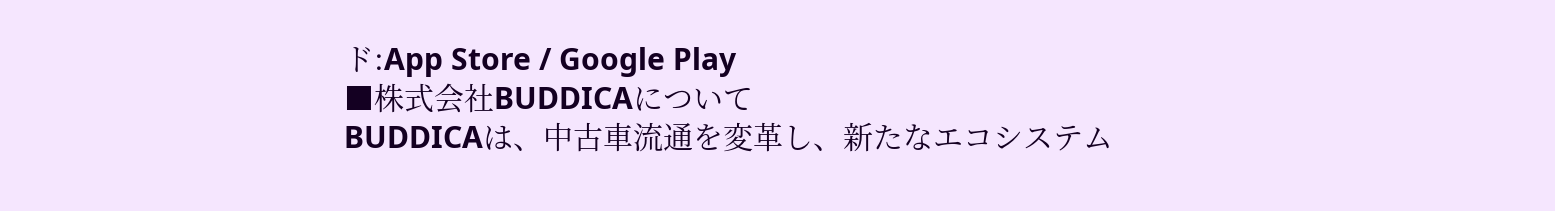ド:App Store / Google Play
■株式会社BUDDICAについて
BUDDICAは、中古車流通を変革し、新たなエコシステム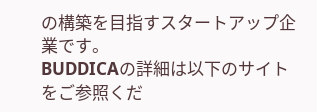の構築を目指すスタートアップ企業です。
BUDDICAの詳細は以下のサイトをご参照くだ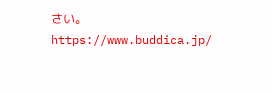さい。
https://www.buddica.jp/